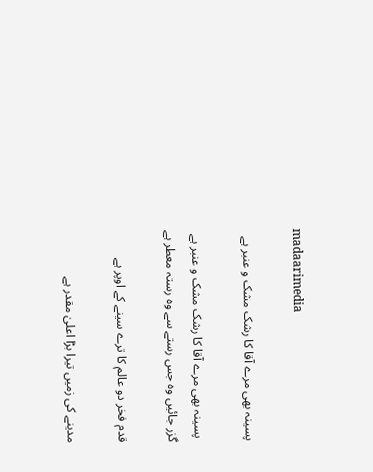madaarimedia

پسینہ بھی مرے آقا کا رشک مشک و عنبر ہے

 پسینہ بھی مرے آقا کا رشک مشک و عنبر ہے
گزر جائیں وہ جس رستے سے وہ رستہ معطر ہے

قدم فخر دو عالم کا ترے سینے کے اوپر ہے

مدینے کی زمیں تیرا بڑا اعلیٰ مقدر ہے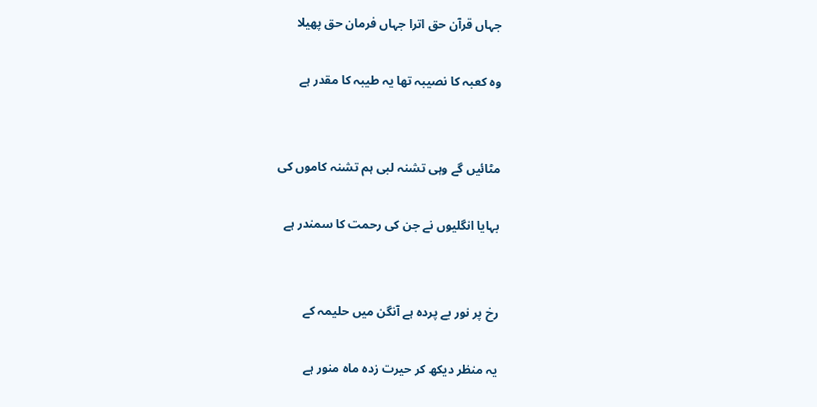جہاں قرآن حق اترا جہاں فرمان حق پھیلا

وہ کعبہ کا نصیبہ تھا یہ طیبہ کا مقدر ہے


مٹائیں گے وہی تشنہ لبی ہم تشنہ کاموں کی

بہایا انگلیوں نے جن کی رحمت کا سمندر ہے


رخ پر نور بے پردہ ہے آنگن میں حلیمہ کے

یہ منظر دیکھ کر حیرت زدہ ماہ منور ہے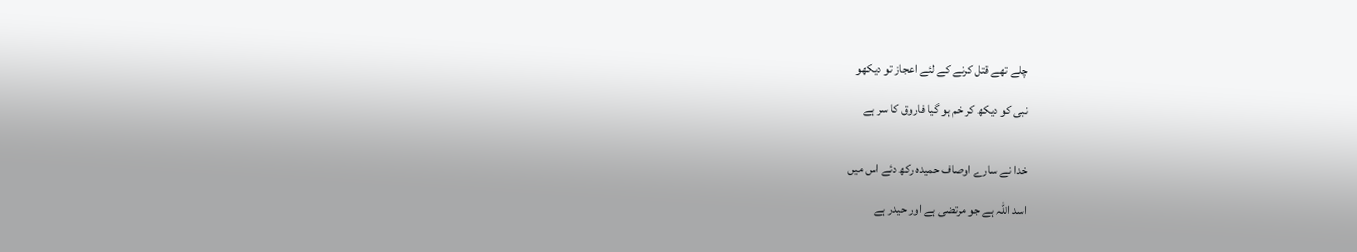چلے تھے قتل کرنے کے لئے اعجاز تو دیکھو

نبی کو دیکھ کر خم ہو گیا فاروق کا سر ہے


خدا نے سارے اوصاف حمیدہ رکھ دئے اس میں

اسد اللہ ہے جو مرتضی ہے اور حیدر ہے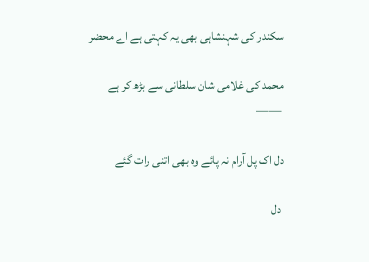سکندر کی شہنشاہی بھی یہ کہتی ہے اے محضر

محمد کی غلامی شان سلطانی سے بڑھ کر ہے
 ——

دل اک پل آرام نہ پائے وہ بھی اتنی رات گئے

 دل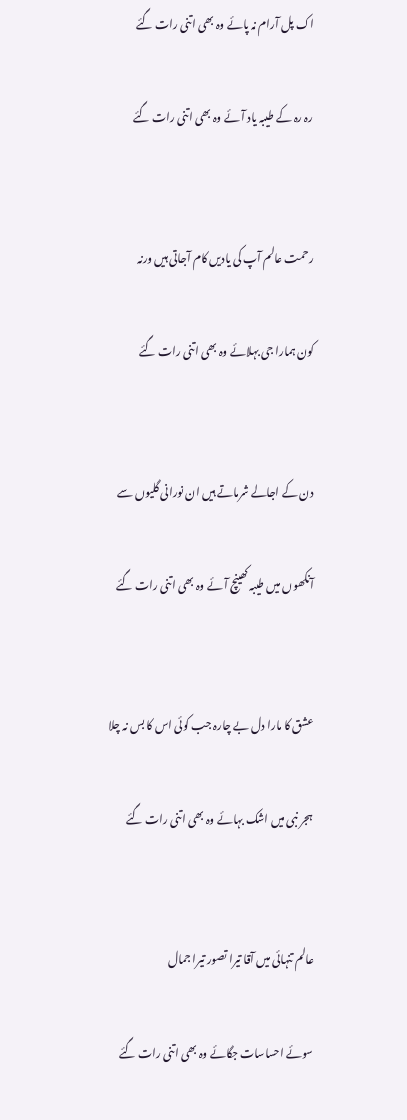اک پل آرام نہ پائے وہ بھی اتنی رات گئے

رہ رہ کے طیبہ یاد آئے وہ بھی اتنی رات گئے


رحمت عالم آپ کی یادیں کام آجاتی ہیں ورنہ

کون ہمارا جی بہلائے وہ بھی اتنی رات گئے


دن کے اجالے شرماتے ہیں ان نورانی گلیوں سے

آنکھوں میں طیبہ کھینچ آئے وہ بھی اتنی رات گئے


عشق کا مارا دل بے چارہ جب کوئی اس کا بس نہ چلا

ہجر نبی میں اشک بہائے وہ بھی اتنی رات گئے


عالم تنہائی میں آقا تیرا تصور تیرا جمال

سوئے احساسات جگائے وہ بھی اتنی رات گئے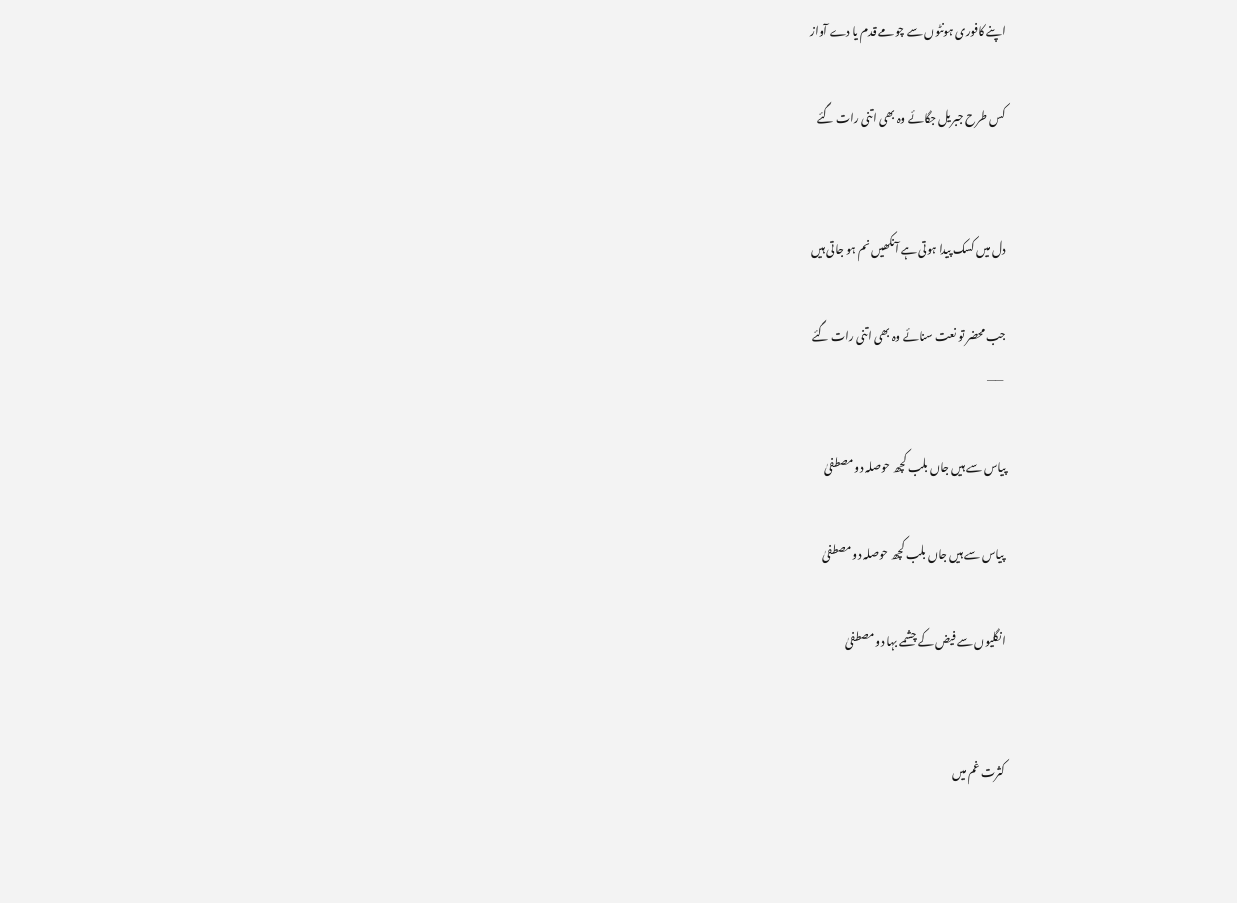اپنے کافوری ہونٹوں سے چومے قدم یا دے آواز

کس طرح جبریل جگائے وہ بھی اتنی رات گئے


دل میں کسک پیدا ہوتی ہے آنکھیں نم ہو جاتی ہیں

جب محضر تو نعت سنائے وہ بھی اتنی رات گئے
 ——

پیاس سے ہیں جاں بلب کچھ حوصلہ دو مصطفیٰ

 پیاس سے ہیں جاں بلب کچھ حوصلہ دو مصطفیٰ

انگلیوں سے فیض کے چشمے بہا دو مصطفیٰ


کثرت غم میں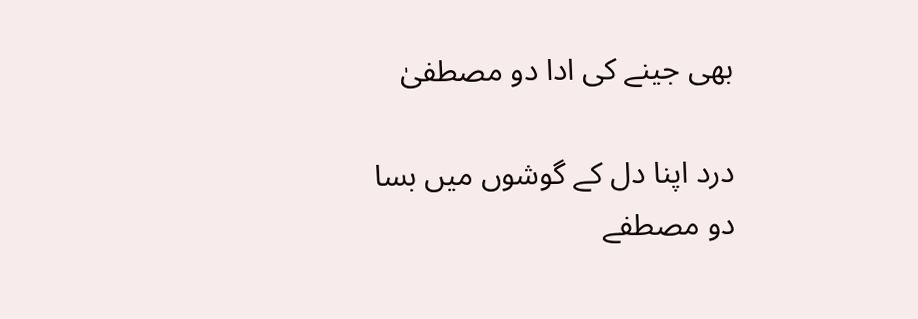بھی جینے کی ادا دو مصطفیٰ

درد اپنا دل کے گوشوں میں بسا دو مصطفے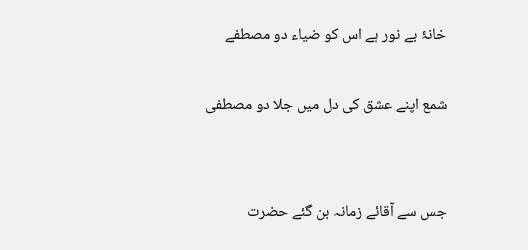خانۂ بے نور ہے اس کو ضیاء دو مصطفے

شمع اپنے عشق کی دل میں جلا دو مصطفى


جس سے آقائے زمانہ بن گئے حضرت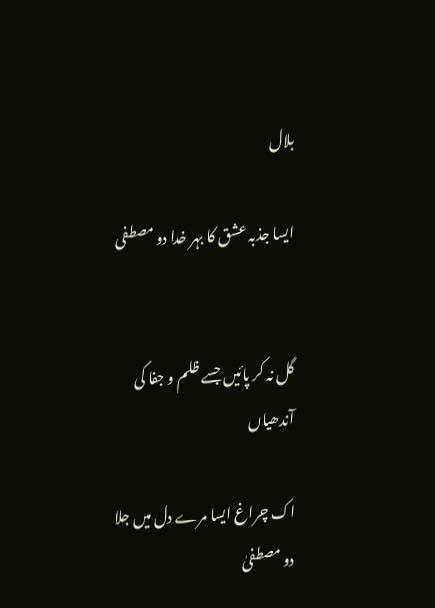بلال

ایسا جذبہ عشق کا بہر خدا دو مصطفى


گل نہ کر پائیں جسے ظلم و جفا کی آندھیاں

اک چراغ ایسا مرے دل میں جلا دو مصطفیٰ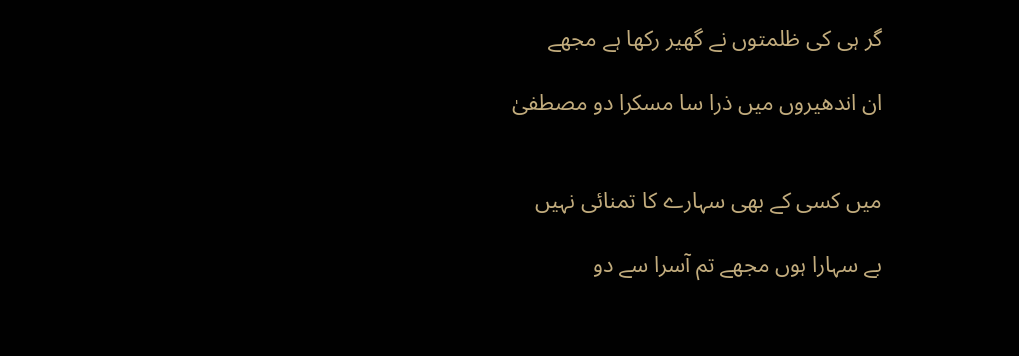گر ہی کی ظلمتوں نے گھیر رکھا ہے مجھے

ان اندھیروں میں ذرا سا مسکرا دو مصطفیٰ


میں کسی کے بھی سہارے کا تمنائی نہیں

بے سہارا ہوں مجھے تم آسرا سے دو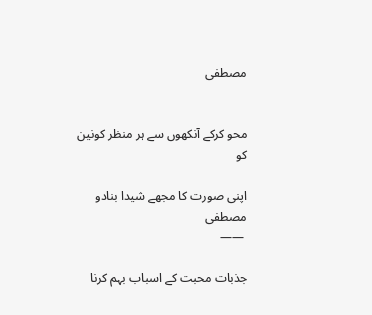مصطفى


محو کرکے آنکھوں سے ہر منظر کونین کو

اپنی صورت کا مجھے شیدا بنادو مصطفى
 ——

جذبات محبت کے اسباب بہم کرنا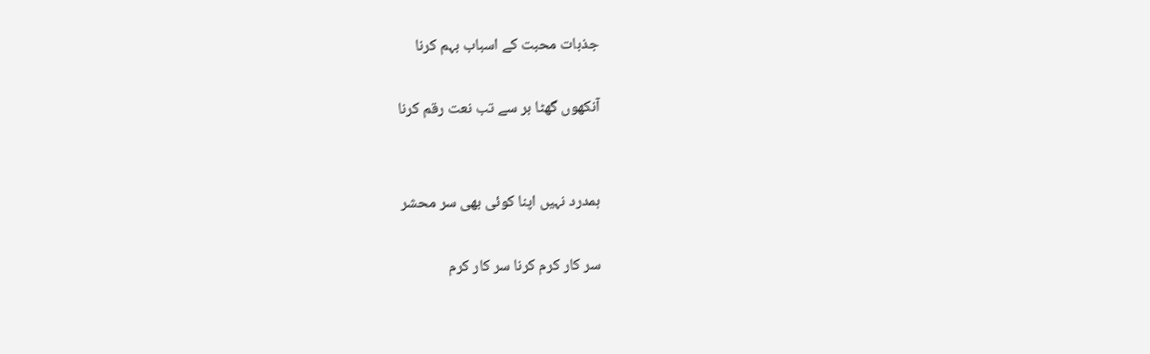جذبات محبت کے اسباب بہم کرنا

آنکھوں گھٹا بر سے تب نعت رقم کرنا


ہمدرد نہیں اپنا کوئی بھی سر محشر

سر کار کرم کرنا سر کار کرم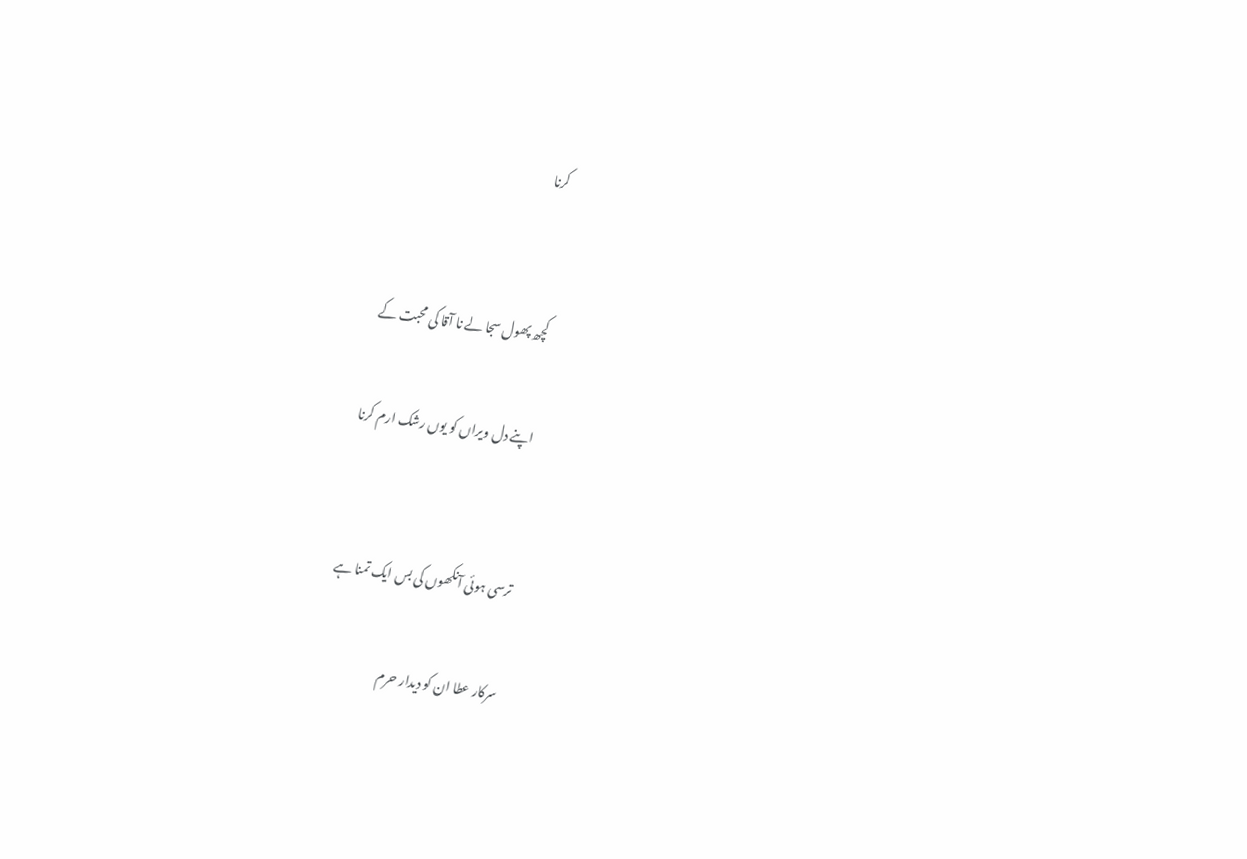کرنا


کچھ پھول سجا لے نا آقا کی محبت کے

اپنے دل ویراں کو یوں رشک ارم کرنا


ترسی ہوئی آنکھوں کی بس ایک تمنا ہے

سرکار عطا ان کو دیدار حرم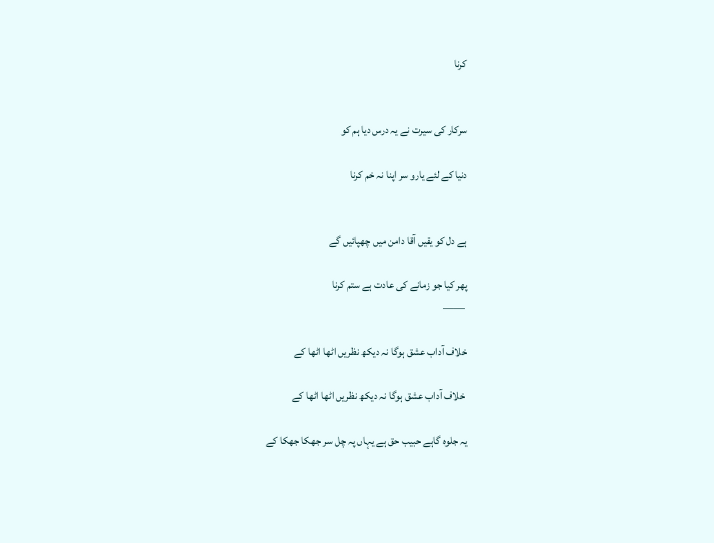کرنا


سرکار کی سیرت نے یہ درس دیا ہم کو

دنیا کے لئے یارو سر اپنا نہ خم کرنا


ہے دل کو یقیں آقا دامن میں چھپائیں گے

پھر کیا جو زمانے کی عادت ہے ستم کرنا
 ——

خلاف آداب عشق ہوگا نہ دیکھ نظریں اٹھا اٹھا کے

 خلاف آداب عشق ہوگا نہ دیکھ نظریں اٹھا اٹھا کے

یہ جلوہ گاہے حبیب حق ہے یہاں پہ چل سر جھکا جھکا کے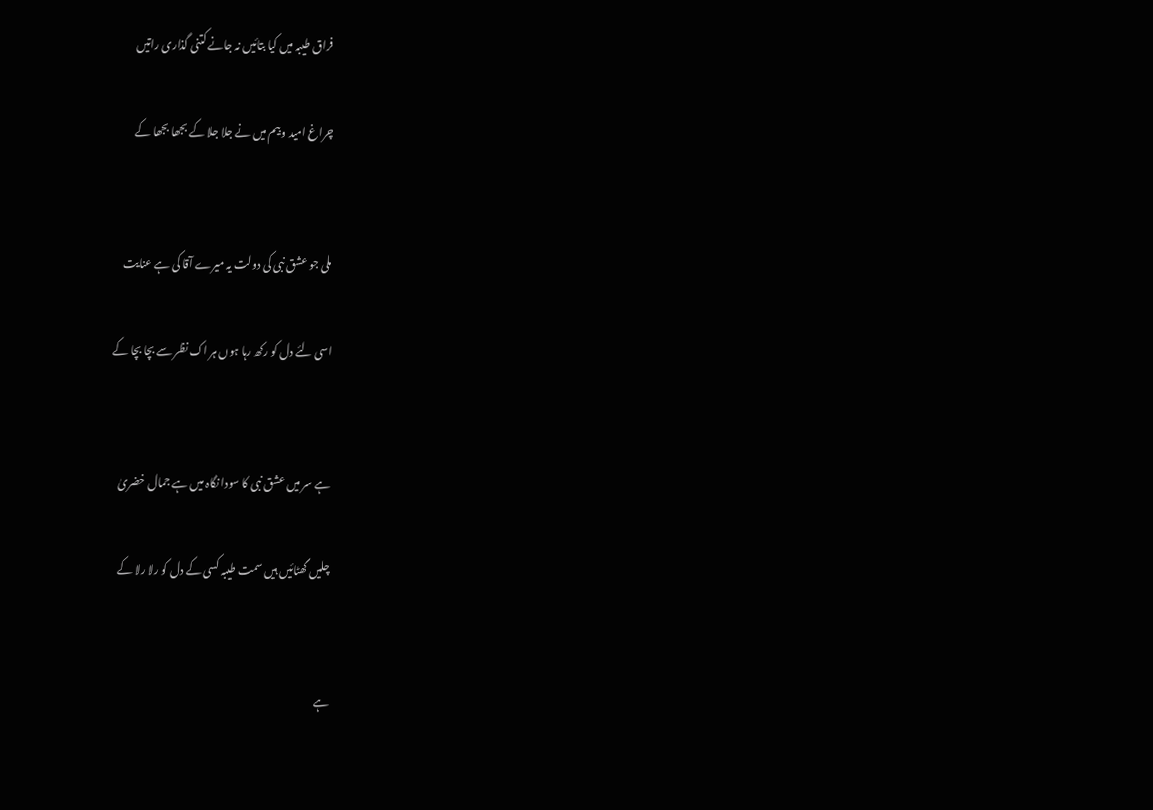فراق طیبہ میں کیا بتائیں نہ جانے کتنی گذاری راتیں

چراغ امید و بیم میں نے جلا جلا کے بجھا بجھا کے


ملی جو عشق نبی کی دولت یہ میرے آقا کی ہے عنایت

اسی لئے دل کو رکھ رہا ہوں ہر اک نظر سے بچا بچا کے


ہے سر میں عشق نبی کا سودا نگاہ میں ہے جمال خضریٰ

چلیں گھٹائیں ہیں سمت طیبہ کسی کے دل کو رلا رلا کے


ہے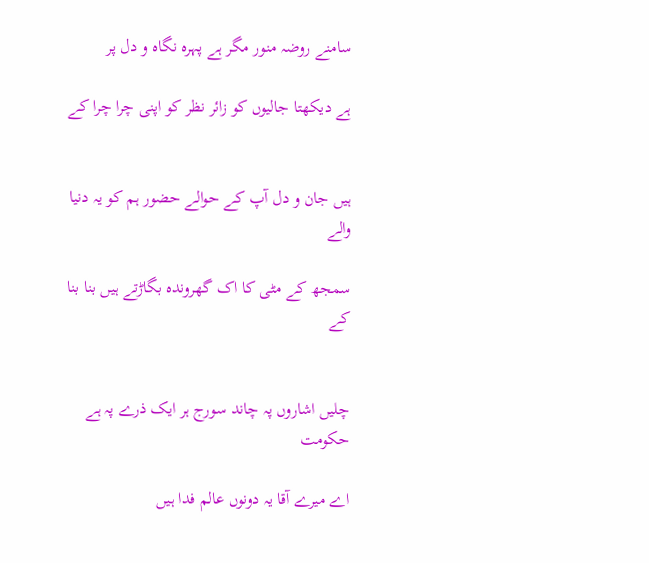سامنے روضہ منور مگر ہے پہرہ نگاہ و دل پر

ہے دیکھتا جالیوں کو زائر نظر کو اپنی چرا چرا کے


ہیں جان و دل آپ کے حوالے حضور ہم کو یہ دنیا والے

سمجھ کے مٹی کا اک گھروندہ بگاڑتے ہیں بنا بنا کے


چلیں اشاروں پہ چاند سورج ہر ایک ذرے پہ ہے حکومت

اے میرے آقا یہ دونوں عالم فدا ہیں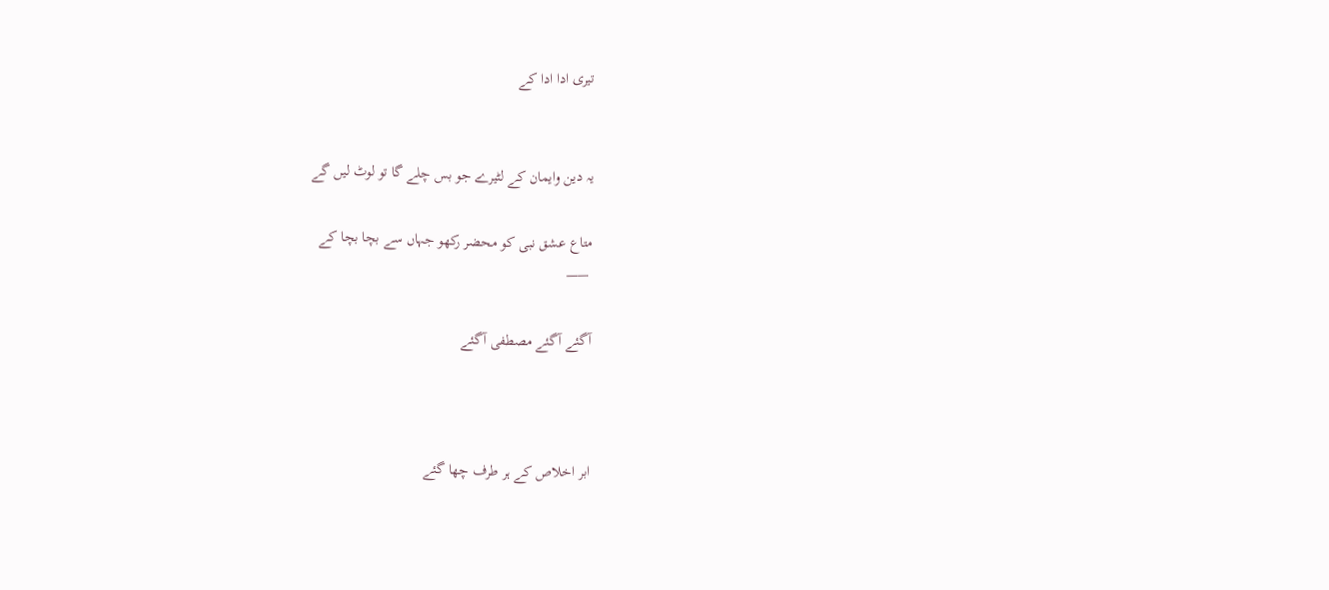تیری ادا ادا کے


یہ دین وایمان کے لٹیرے جو بس چلے گا تو لوٹ لیں گے

متاع عشق نبی کو محضر رکھو جہاں سے بچا بچا کے
 ——

آگئے آگئے مصطفى آگئے



ابر اخلاص کے ہر طرف چھا گئے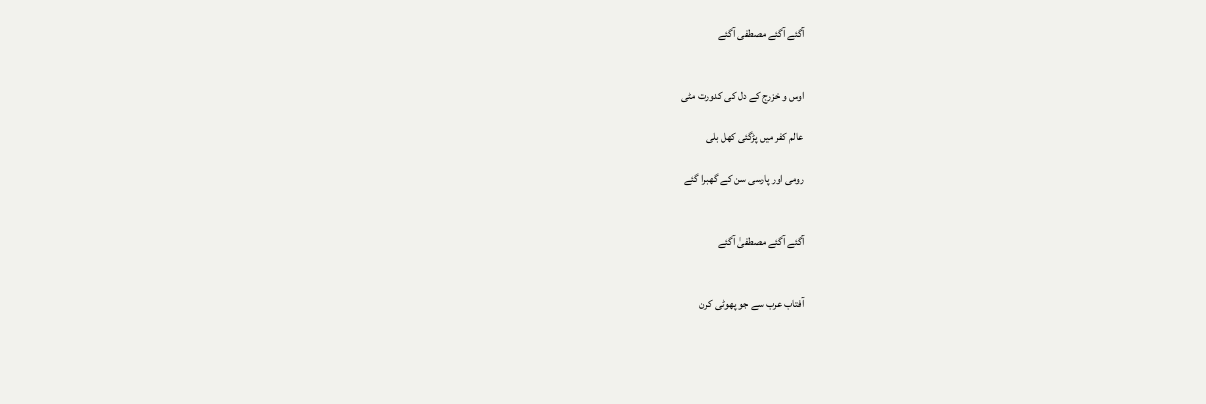آگئے آگئے مصطفى آگئے


اوس و خزرج کے دل کی کدورت مٹی

عالم کفر میں پڑگئی کھل بلی

رومی اور پارسی سن کے گھبرا گئے


آگئے آگئے مصطفیٰ آگئے


آفتاب عرب سے جو پھوٹی کرن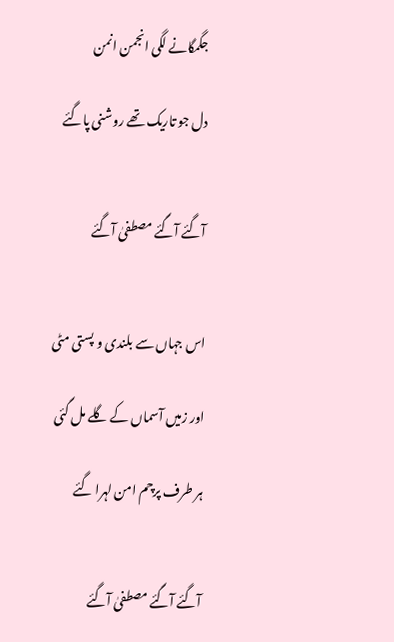جگمگانے لگی انجمن انمن

دل جو تاریک تھے روشنی پاگئے


آگئے آگئے مصطفیٰ آگئے


اس جہاں سے بلندی و پستی مٹی

اور زمیں آسماں کے گلے مل گئی

ہر طرف پرچم امن لہرا گئے


آگئے آگئے مصطفیٰ آگئے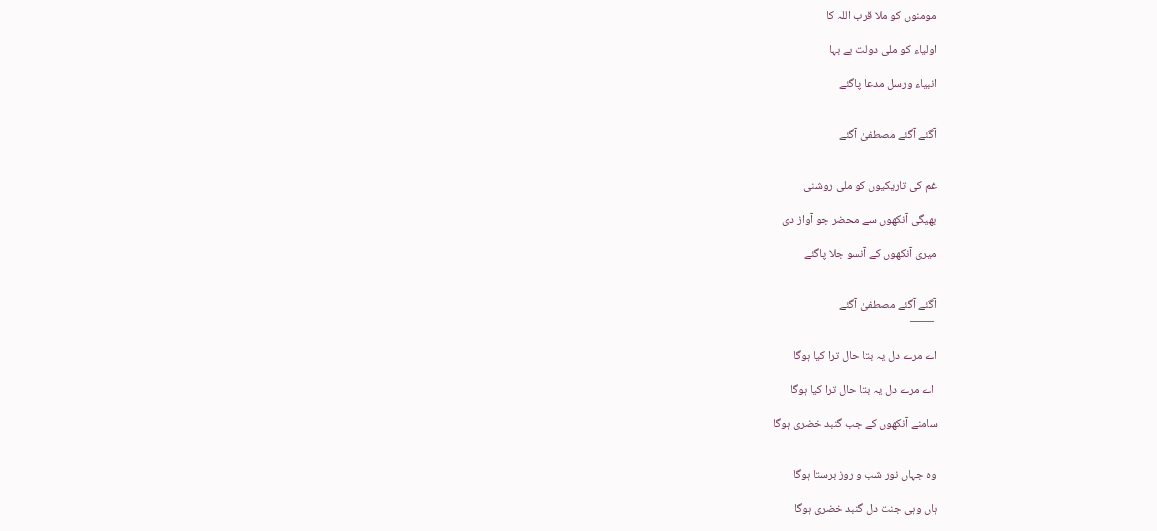مومنوں کو ملا قرب اللہ کا

اولیاء کو ملی دولت بے بہا

انبیاء ورسل مدعا پاگئے


آگئے آگئے مصطفیٰ آگئے


غم کی تاریکیوں کو ملی روشنی

بھیگی آنکھوں سے محضر جو آواز دی

میری آنکھوں کے آنسو جلا پاگئے


آگئے آگئے مصطفیٰ آگئے
 ——

اے مرے دل یہ بتا حال ترا کیا ہوگا

 اے مرے دل یہ بتا حال ترا کیا ہوگا

سامنے آنکھوں کے جب گنبد خضری ہوگا


وہ جہاں نور شب و روز برستا ہوگا

ہاں وہی جنت دل گنبد خضری ہوگا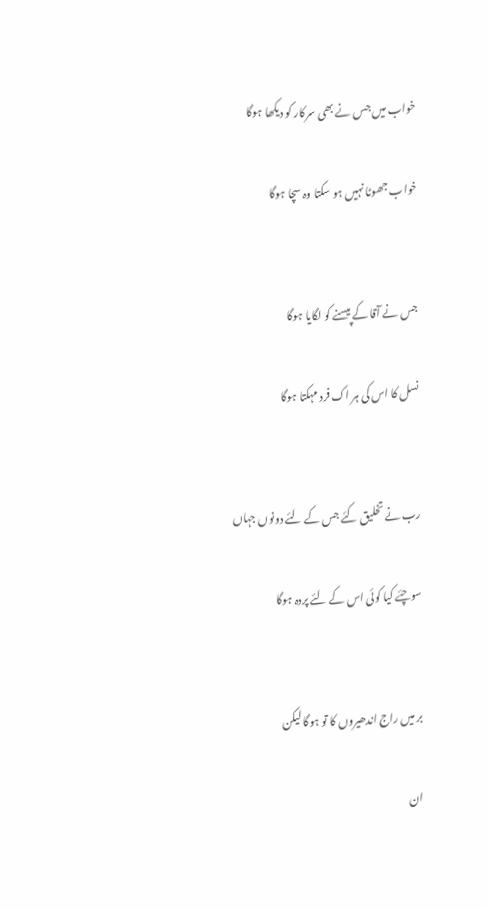خواب میں جس نے بھی سرکار کو دیکھا ہوگا

خواب جھوٹا نہیں ہو سکتا وہ سچا ہوگا


جس نے آقا کے پیسنے کو لگایا ہوگا

نسل کا اس کی ہر اک فرد مہکتا ہوگا


رب نے تخلیق کئے جس کے لئے دونوں جہاں

سوچئے کیا کوئی اس کے لئے پردہ ہوگا


بر میں راج اندھیروں کا تو ہوگا لیکن

ان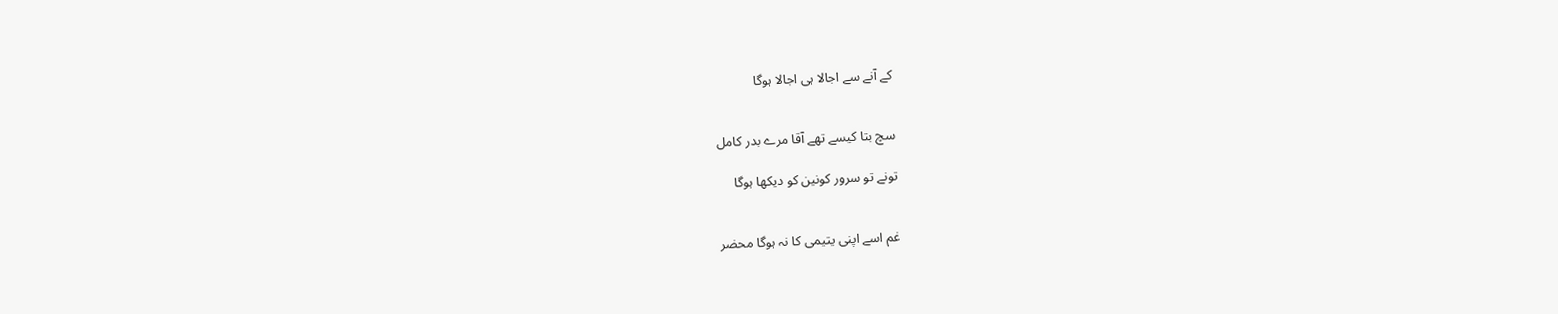کے آنے سے اجالا ہی اجالا ہوگا


سچ بتا کیسے تھے آقا مرے بدر کامل

تونے تو سرور کونین کو دیکھا ہوگا


غم اسے اپنی یتیمی کا نہ ہوگا محضر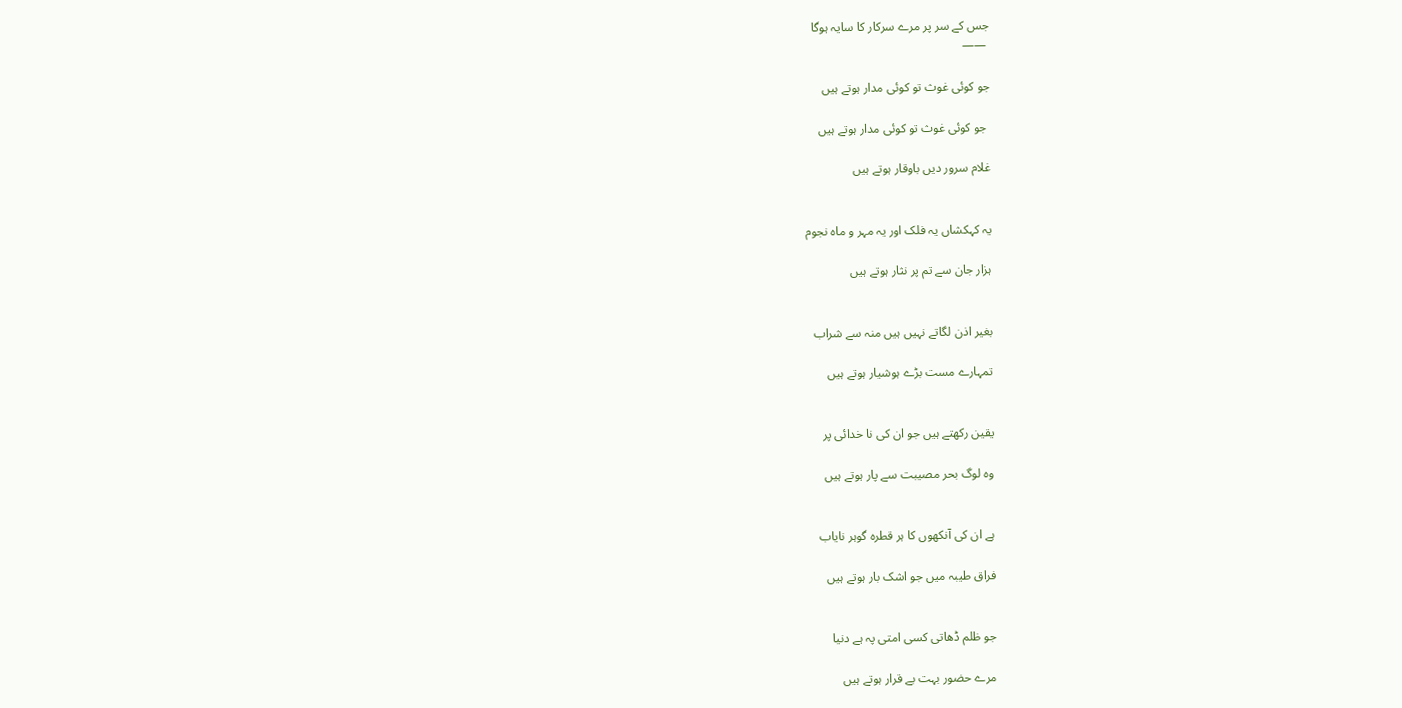جس کے سر پر مرے سرکار کا سایہ ہوگا
 ——

جو کوئی غوث تو کوئی مدار ہوتے ہیں

 جو کوئی غوث تو کوئی مدار ہوتے ہیں

غلام سرور دیں باوقار ہوتے ہیں


یہ کہکشاں یہ فلک اور یہ مہر و ماه نجوم

ہزار جان سے تم پر نثار ہوتے ہیں


بغیر اذن لگاتے نہیں ہیں منہ سے شراب

تمہارے مست بڑے ہوشیار ہوتے ہیں


یقین رکھتے ہیں جو ان کی نا خدائی پر

وه لوگ بحر مصیبت سے پار ہوتے ہیں


ہے ان کی آنکھوں کا ہر قطرہ گوہر نایاب

فراق طیبہ میں جو اشک بار ہوتے ہیں


جو ظلم ڈھاتی کسی امتی پہ ہے دنیا

مرے حضور بہت بے قرار ہوتے ہیں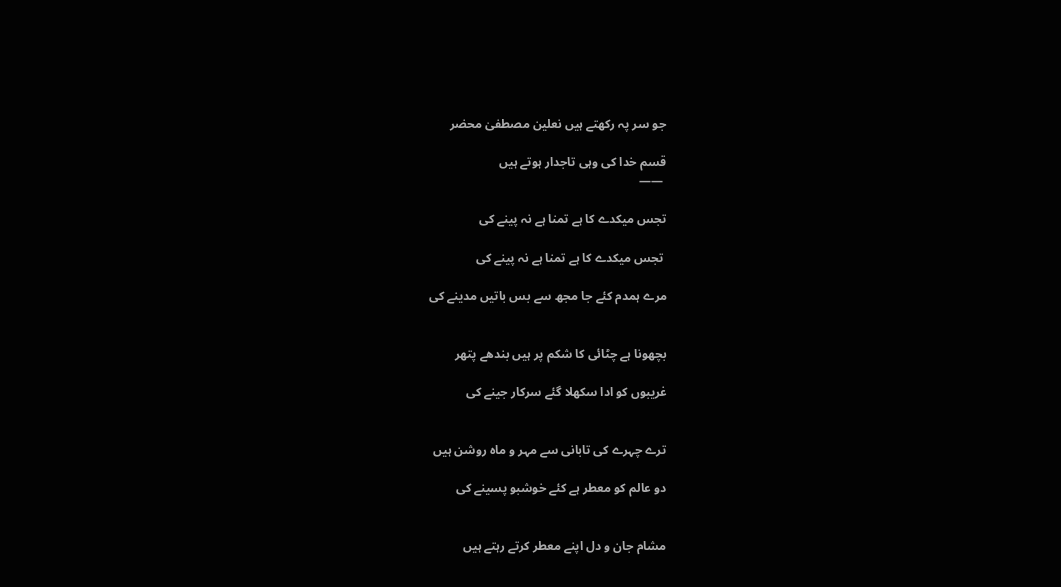جو سر پہ رکھتے ہیں نعلین مصطفیٰ محضر

قسم خدا کی وہی تاجدار ہوتے ہیں
 ——

تجس میکدے کا ہے تمنا ہے نہ پینے کی

 تجس میکدے کا ہے تمنا ہے نہ پینے کی

مرے ہمدم کئے جا مجھ سے بس باتیں مدینے کی


بچھونا ہے چٹائی کا شکم پر ہیں بندھے پتھر

غریبوں کو ادا سکھلا گئے سرکار جینے کی


ترے چہرے کی تابانی سے مہر و ماہ روشن ہیں

دو عالم کو معطر ہے کئے خوشبو پسینے کی


مشام جان و دل اپنے معطر کرتے رہتے ہیں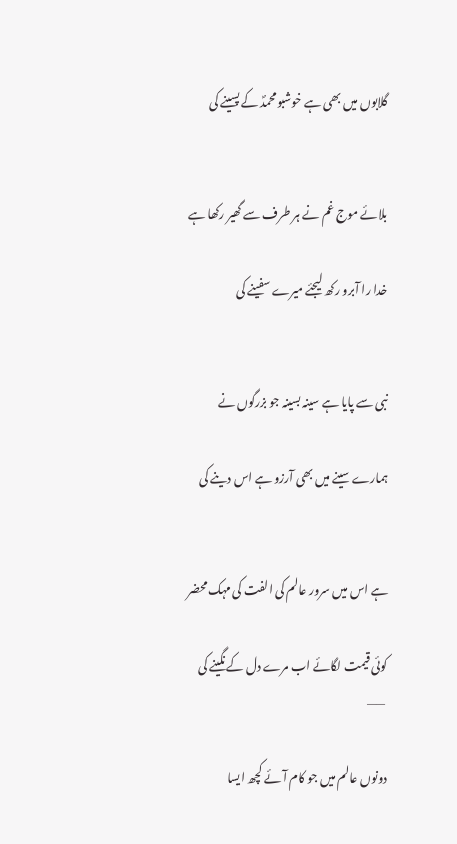گلابوں میں بھی ہے خوشبو محمدؐ کے پسینے کی


بلائے موج غم نے ہر طرف سے گھیر رکھا ہے

خدا را آبرو رکھ لیجئے میرے سفینے کی


نبی سے پایا ہے سینہ بسینہ جو بزرگوں نے

ہمارے سینے میں بھی آرزو ہے اس دینے کی


ہے اس میں سرور عالم کی الفت کی مہک محضر

کوئی قیمت لگائے اب مرے دل کے نگینے کی
 ——

دونوں عالم میں جو کام آئے کچھ ایسا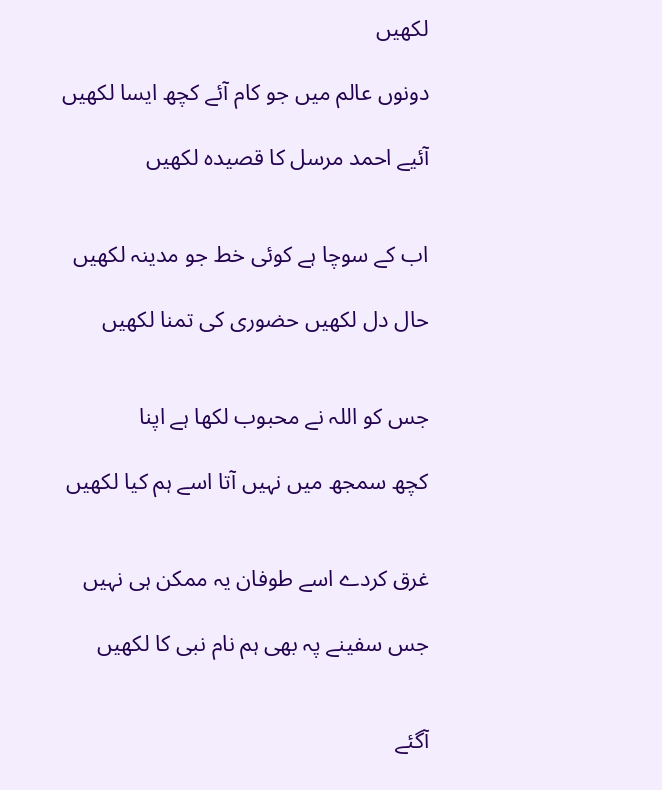لکھیں

دونوں عالم میں جو کام آئے کچھ ایسا لکھیں

آئیے احمد مرسل کا قصیدہ لکھیں


اب کے سوچا ہے کوئی خط جو مدینہ لکھیں

حال دل لکھیں حضوری کی تمنا لکھیں


جس کو اللہ نے محبوب لکھا ہے اپنا

کچھ سمجھ میں نہیں آتا اسے ہم کیا لکھیں


غرق کردے اسے طوفان یہ ممکن ہی نہیں

جس سفینے پہ بھی ہم نام نبی کا لکھیں


آگئے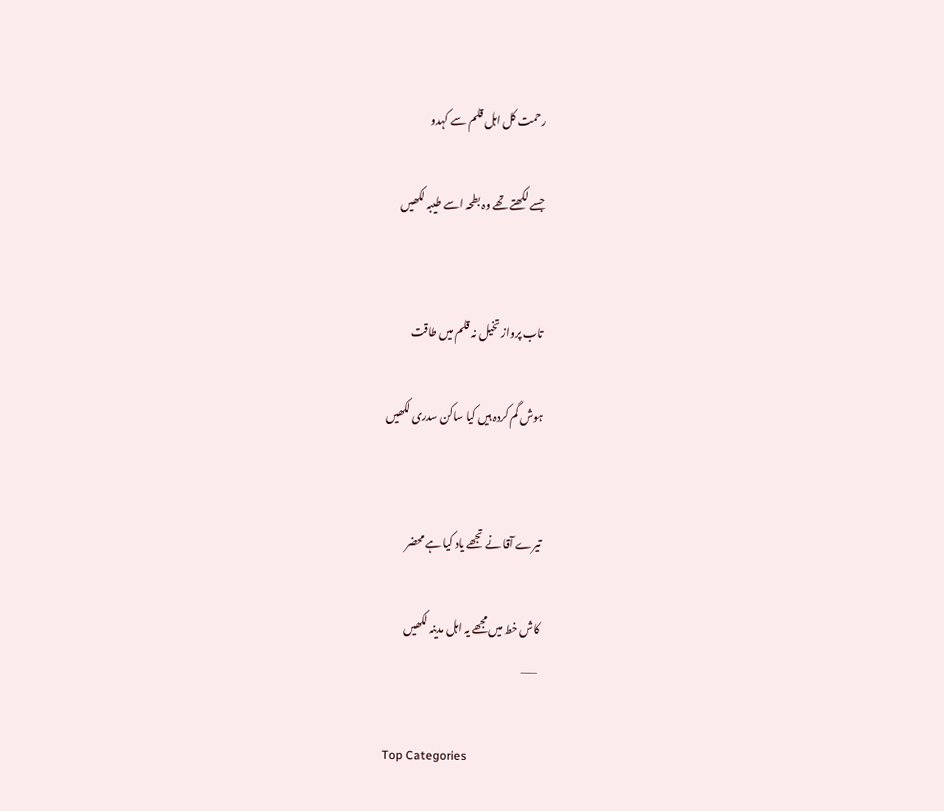رحمت کل اہل قلم سے کہدو

جسے لکھتے تھے وہ بطحہ اسے طیبہ لکھیں


تاب پرواز تخیل نہ قلم میں طاقت

ہوش گم کردہ ہیں کیا ساکن سدری لکھیں


تیرے آقا نے تجھے یاد کیا ہے محضر

کاش خط میں مجھے یہ اہل مدینہ لکھیں
 ——

Top Categories